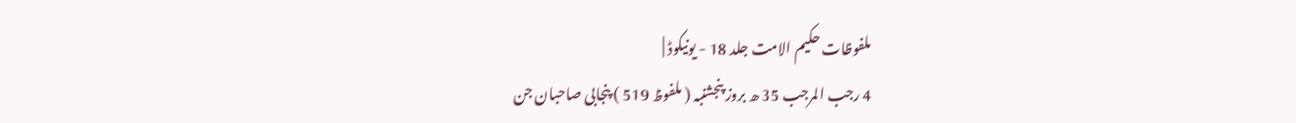ملفوظات حکیم الامت جلد 18 - یونیکوڈ |
4 رجب المرجب 35 ھ بروز پنجشنبہ ( ملفوظ 519 ) پنجابی صاحبان جن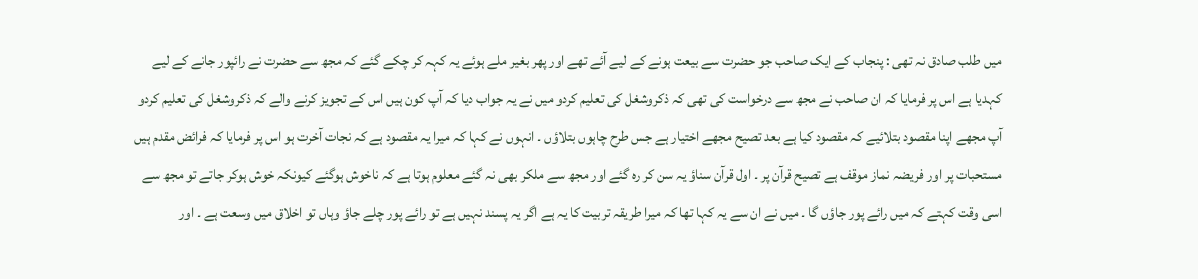میں طلب صادق نہ تھی : پنجاب کے ایک صاحب جو حضرت سے بیعت ہونے کے لیے آئے تھے اور پھر بغیر ملے ہوئے یہ کہہ کر چکے گئے کہ مجھ سے حضرت نے رائپور جانے کے لیے کہدیا ہے اس پر فرمایا کہ ان صاحب نے مجھ سے درخواست کی تھی کہ ذکروشغل کی تعلیم کردو میں نے یہ جواب دیا کہ آپ کون ہیں اس کے تجویز کرنے والے کہ ذکروشغل کی تعلیم کردو آپ مجھے اپنا مقصود بتلائیے کہ مقصود کیا ہے بعد تصیح مجھے اختیار ہے جس طرح چاہوں بتلاؤں ۔ انہوں نے کہا کہ میرا یہ مقصود ہے کہ نجات آخرت ہو اس پر فرمایا کہ فرائض مقدم ہیں مستحبات پر اور فریضہ نماز موقف ہے تصیح قرآن پر ۔ اول قرآن سناؤ یہ سن کر رہ گئے اور مجھ سے ملکر بھی نہ گئے معلوم ہوتا ہے کہ ناخوش ہوگئے کیونکہ خوش ہوکر جاتے تو مجھ سے اسی وقت کہتے کہ میں رائے پور جاؤں گا ۔ میں نے ان سے یہ کہا تھا کہ میرا طریقہ تربیت کا یہ ہے اگر یہ پسند نہیں ہے تو رائے پور چلے جاؤ وہاں تو اخلاق میں وسعت ہے ۔ اور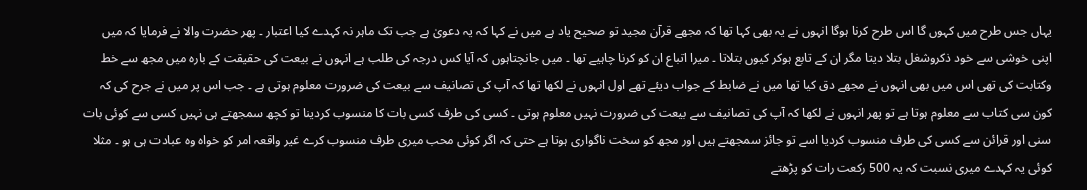یہاں جس طرح میں کہوں گا اس طرح کرنا ہوگا انہوں نے یہ بھی کہا تھا کہ مجھے قرآن مجید تو صحیح یاد ہے میں نے کہا کہ یہ دعویٰ ہے جب تک ماہر نہ کہدے کیا اعتبار ۔ پھر حضرت والا نے فرمایا کہ میں اپنی خوشی سے خود ذکروشغل بتلا دیتا مگر ان کے تابع ہوکر کیوں بتلاتا ۔ میرا اتباع ان کو کرنا چاہیے تھا ۔ میں جانچتاہوں کہ آیا کس درجہ کی طلب ہے انہوں نے بیعت کی حقیقت کے بارہ میں مجھ سے خط وکتابت کی تھی اس میں بھی انہوں نے مجھے دق کیا تھا میں نے ضابط کے جواب دیئے تھے اول انہوں نے لکھا تھا کہ آپ کی تصانیف سے بیعت کی ضرورت معلوم ہوتی ہے ۔ جب اس پر میں نے جرح کی کہ کون سی کتاب سے معلوم ہوتا ہے تو پھر انہوں نے لکھا کہ آپ کی تصانیف سے بیعت کی ضرورت نہیں معلوم ہوتی ۔ کسی کی طرف کسی بات کا منسوب کردینا تو کچھ سمجھتے ہی نہیں کسی سے کوئی بات سنی اور قرائن سے کسی کی طرف منسوب کردیا اسے تو جائز سمجھتے ہیں اور مجھ کو سخت ناگواری ہوتا ہے حتی کہ اگر کوئی محب میری طرف منسوب کرے غیر واقعہ امر کو خواہ وہ عبادت ہی ہو ۔ مثلا کوئی یہ کہدے میری نسبت کہ یہ 500 رکعت رات کو پڑھتے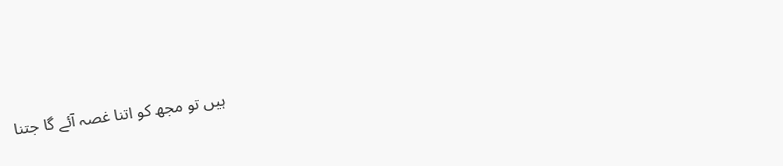ہیں تو مجھ کو اتنا غصہ آئے گا جتنا